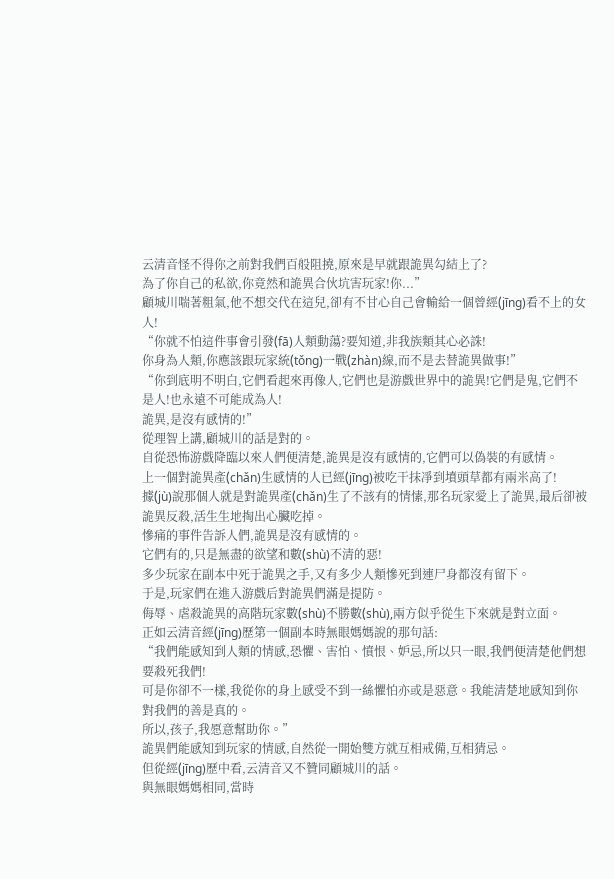云清音怪不得你之前對我們百般阻撓,原來是早就跟詭異勾結上了?
為了你自己的私欲,你竟然和詭異合伙坑害玩家!你...”
顧城川喘著粗氣,他不想交代在這兒,卻有不甘心自己會輸給一個曾經(jīng)看不上的女人!
“你就不怕這件事會引發(fā)人類動蕩?要知道,非我族類其心必誅!
你身為人類,你應該跟玩家統(tǒng)一戰(zhàn)線,而不是去替詭異做事!”
“你到底明不明白,它們看起來再像人,它們也是游戲世界中的詭異!它們是鬼,它們不是人!也永遠不可能成為人!
詭異,是沒有感情的!”
從理智上講,顧城川的話是對的。
自從恐怖游戲降臨以來人們便清楚,詭異是沒有感情的,它們可以偽裝的有感情。
上一個對詭異產(chǎn)生感情的人已經(jīng)被吃干抹凈到墳頭草都有兩米高了!
據(jù)說那個人就是對詭異產(chǎn)生了不該有的情愫,那名玩家愛上了詭異,最后卻被詭異反殺,活生生地掏出心臟吃掉。
慘痛的事件告訴人們,詭異是沒有感情的。
它們有的,只是無盡的欲望和數(shù)不清的惡!
多少玩家在副本中死于詭異之手,又有多少人類慘死到連尸身都沒有留下。
于是,玩家們在進入游戲后對詭異們滿是提防。
侮辱、虐殺詭異的高階玩家數(shù)不勝數(shù),兩方似乎從生下來就是對立面。
正如云清音經(jīng)歷第一個副本時無眼媽媽說的那句話:
“我們能感知到人類的情感,恐懼、害怕、憤恨、妒忌,所以只一眼,我們便清楚他們想要殺死我們!
可是你卻不一樣,我從你的身上感受不到一絲懼怕亦或是惡意。我能清楚地感知到你對我們的善是真的。
所以,孩子,我愿意幫助你。”
詭異們能感知到玩家的情感,自然從一開始雙方就互相戒備,互相猜忌。
但從經(jīng)歷中看,云清音又不贊同顧城川的話。
與無眼媽媽相同,當時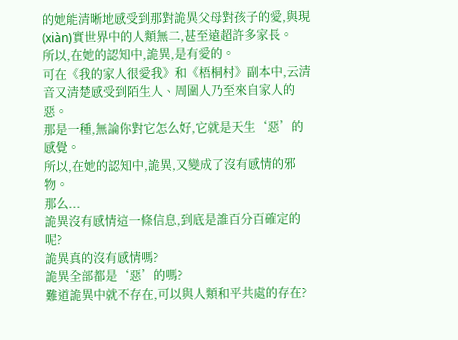的她能清晰地感受到那對詭異父母對孩子的愛,與現(xiàn)實世界中的人類無二,甚至遠超許多家長。
所以,在她的認知中,詭異,是有愛的。
可在《我的家人很愛我》和《梧桐村》副本中,云清音又清楚感受到陌生人、周圍人乃至來自家人的惡。
那是一種,無論你對它怎么好,它就是天生‘惡’的感覺。
所以,在她的認知中,詭異,又變成了沒有感情的邪物。
那么...
詭異沒有感情這一條信息,到底是誰百分百確定的呢?
詭異真的沒有感情嗎?
詭異全部都是‘惡’的嗎?
難道詭異中就不存在,可以與人類和平共處的存在?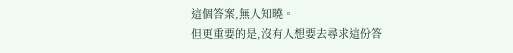這個答案,無人知曉。
但更重要的是,沒有人想要去尋求這份答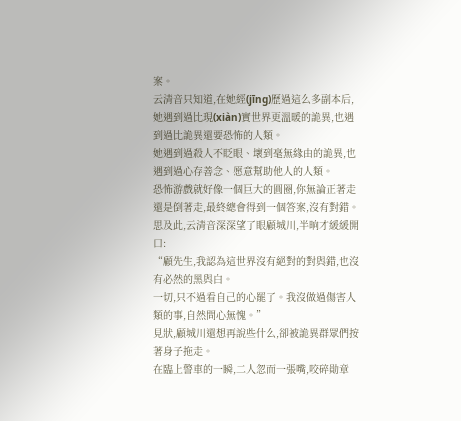案。
云清音只知道,在她經(jīng)歷過這么多副本后,她遇到過比現(xiàn)實世界更溫暖的詭異,也遇到過比詭異還要恐怖的人類。
她遇到過殺人不眨眼、壞到毫無緣由的詭異,也遇到過心存善念、愿意幫助他人的人類。
恐怖游戲就好像一個巨大的圓圈,你無論正著走還是倒著走,最終總會得到一個答案,沒有對錯。
思及此,云清音深深望了眼顧城川,半晌才緩緩開口:
“顧先生,我認為這世界沒有絕對的對與錯,也沒有必然的黑與白。
一切,只不過看自己的心罷了。我沒做過傷害人類的事,自然問心無愧。”
見狀,顧城川還想再說些什么,卻被詭異群眾們按著身子拖走。
在臨上警車的一瞬,二人忽而一張嘴,咬碎勛章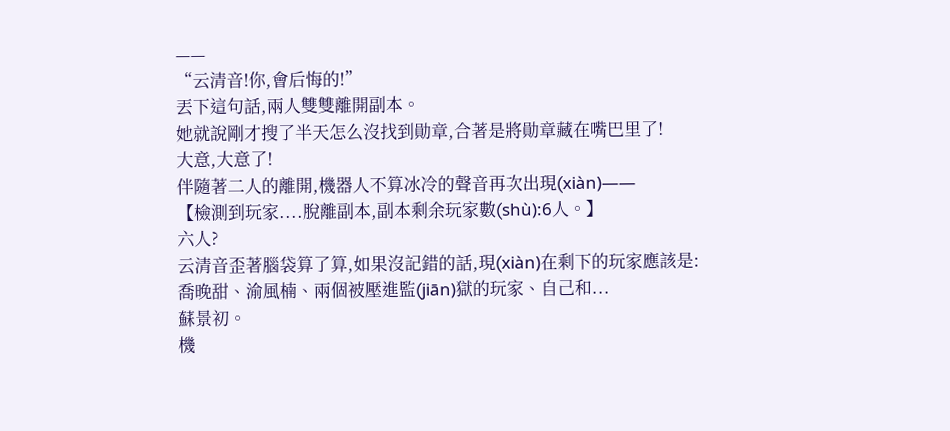——
“云清音!你,會后悔的!”
丟下這句話,兩人雙雙離開副本。
她就說剛才搜了半天怎么沒找到勛章,合著是將勛章藏在嘴巴里了!
大意,大意了!
伴隨著二人的離開,機器人不算冰冷的聲音再次出現(xiàn)——
【檢測到玩家....脫離副本,副本剩余玩家數(shù):6人。】
六人?
云清音歪著腦袋算了算,如果沒記錯的話,現(xiàn)在剩下的玩家應該是:
喬晚甜、渝風楠、兩個被壓進監(jiān)獄的玩家、自己和...
蘇景初。
機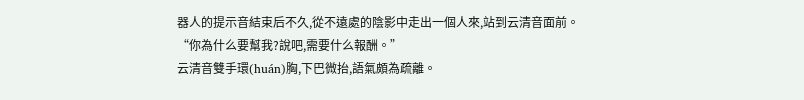器人的提示音結束后不久,從不遠處的陰影中走出一個人來,站到云清音面前。
“你為什么要幫我?說吧,需要什么報酬。”
云清音雙手環(huán)胸,下巴微抬,語氣頗為疏離。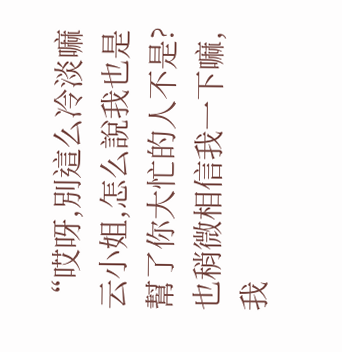“哎呀,別這么冷淡嘛云小姐,怎么說我也是幫了你大忙的人不是?
也稍微相信我一下嘛,我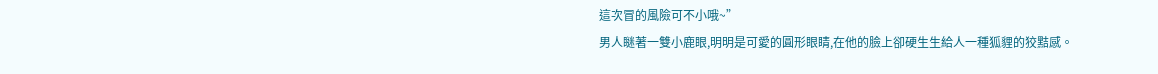這次冒的風險可不小哦~”
男人瞇著一雙小鹿眼,明明是可愛的圓形眼睛,在他的臉上卻硬生生給人一種狐貍的狡黠感。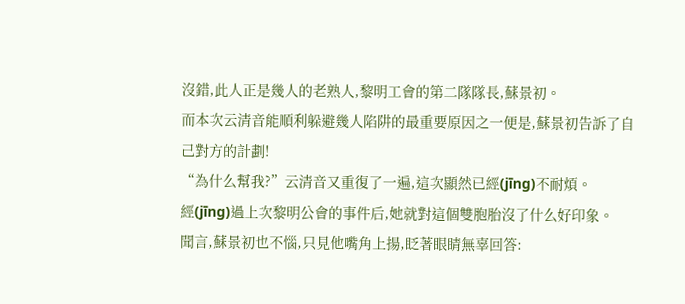沒錯,此人正是幾人的老熟人,黎明工會的第二隊隊長,蘇景初。
而本次云清音能順利躲避幾人陷阱的最重要原因之一便是,蘇景初告訴了自己對方的計劃!
“為什么幫我?”云清音又重復了一遍,這次顯然已經(jīng)不耐煩。
經(jīng)過上次黎明公會的事件后,她就對這個雙胞胎沒了什么好印象。
聞言,蘇景初也不惱,只見他嘴角上揚,眨著眼睛無辜回答: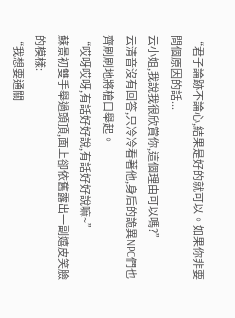“君子論跡不論心,結果是好的就可以。如果你非要問個原因的話...
云小姐,我說我很欣賞你,這個理由可以嗎?”
云清音沒有回答,只冷冷看著他,身后的詭異NPC們也齊刷刷地將槍口舉起。
“哎呀哎呀,有話好好說,有話好好說嘛~”
蘇景初雙手舉過頭頂,面上卻依舊露出一副嬉皮笑臉的模樣:
“我想要通關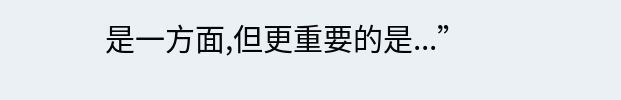是一方面,但更重要的是...”